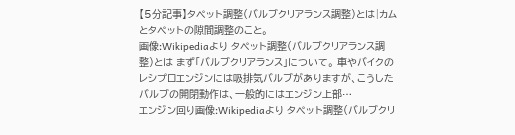【5分記事】タペット調整(バルブクリアランス調整)とは|カムとタペットの隙間調整のこと。
画像:Wikipediaより タペット調整(バルブクリアランス調整)とは まず「バルブクリアランス」について。 車やバイクのレシプロエンジンには吸排気バルブがありますが、こうしたバルブの開閉動作は、一般的にはエンジン上部…
エンジン回り画像:Wikipediaより タペット調整(バルブクリ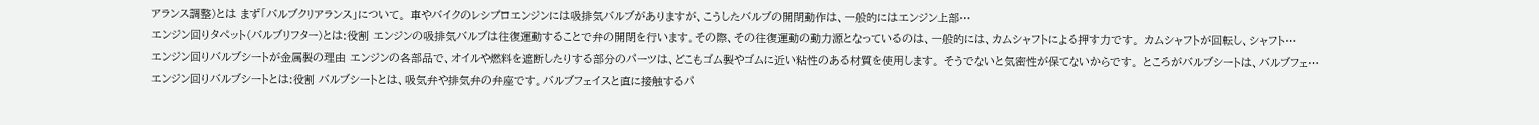アランス調整)とは まず「バルブクリアランス」について。 車やバイクのレシプロエンジンには吸排気バルブがありますが、こうしたバルブの開閉動作は、一般的にはエンジン上部…
エンジン回りタペット(バルブリフター)とは:役割 エンジンの吸排気バルブは往復運動することで弁の開閉を行います。その際、その往復運動の動力源となっているのは、一般的には、カムシャフトによる押す力です。 カムシャフトが回転し、シャフト…
エンジン回りバルブシートが金属製の理由 エンジンの各部品で、オイルや燃料を遮断したりする部分のパーツは、どこもゴム製やゴムに近い粘性のある材質を使用します。 そうでないと気密性が保てないからです。 ところがバルブシートは、バルブフェ…
エンジン回りバルブシートとは:役割 バルブシートとは、吸気弁や排気弁の弁座です。バルブフェイスと直に接触するパ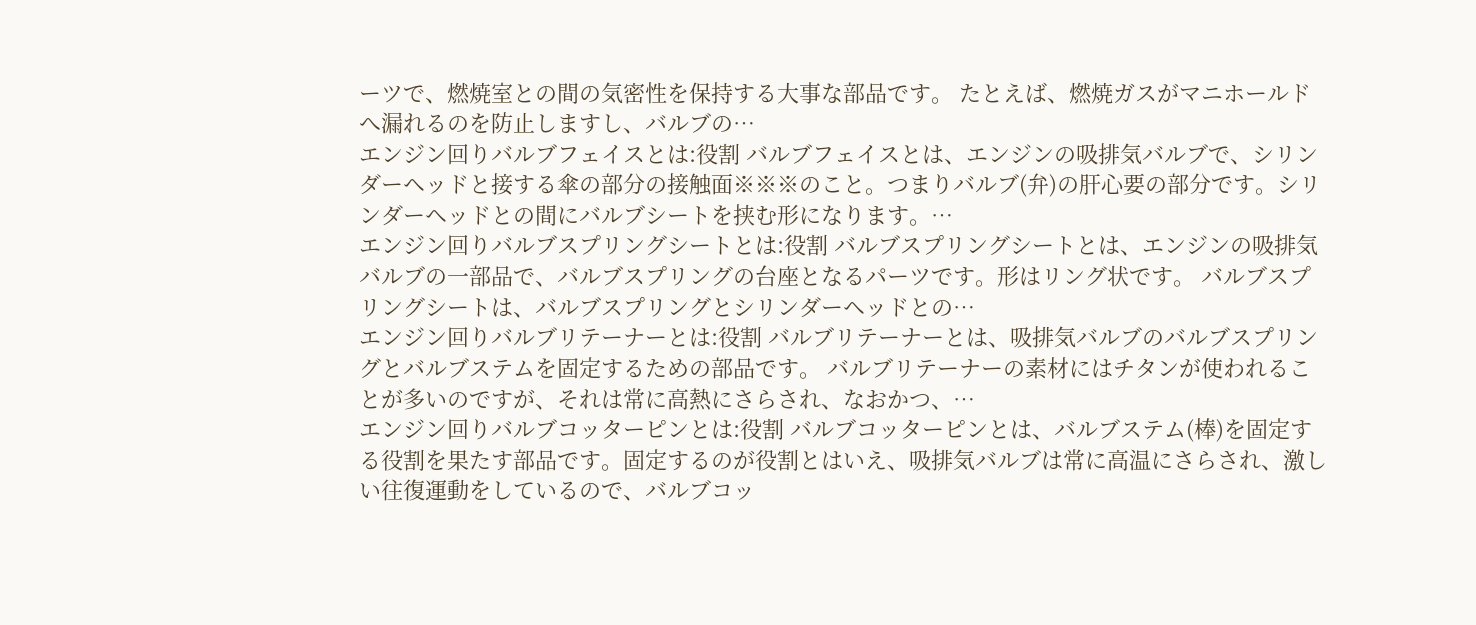ーツで、燃焼室との間の気密性を保持する大事な部品です。 たとえば、燃焼ガスがマニホールドへ漏れるのを防止しますし、バルブの…
エンジン回りバルブフェイスとは:役割 バルブフェイスとは、エンジンの吸排気バルブで、シリンダーヘッドと接する傘の部分の接触面※※※のこと。つまりバルブ(弁)の肝心要の部分です。シリンダーヘッドとの間にバルブシートを挟む形になります。…
エンジン回りバルブスプリングシートとは:役割 バルブスプリングシートとは、エンジンの吸排気バルブの一部品で、バルブスプリングの台座となるパーツです。形はリング状です。 バルブスプリングシートは、バルブスプリングとシリンダーヘッドとの…
エンジン回りバルブリテーナーとは:役割 バルブリテーナーとは、吸排気バルブのバルブスプリングとバルブステムを固定するための部品です。 バルブリテーナーの素材にはチタンが使われることが多いのですが、それは常に高熱にさらされ、なおかつ、…
エンジン回りバルブコッターピンとは:役割 バルブコッターピンとは、バルブステム(棒)を固定する役割を果たす部品です。固定するのが役割とはいえ、吸排気バルブは常に高温にさらされ、激しい往復運動をしているので、バルブコッ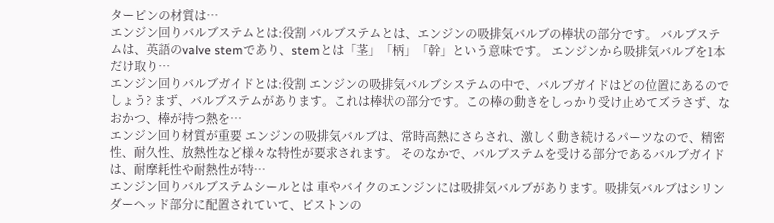ターピンの材質は…
エンジン回りバルブステムとは:役割 バルブステムとは、エンジンの吸排気バルブの棒状の部分です。 バルブステムは、英語のvalve stemであり、stemとは「茎」「柄」「幹」という意味です。 エンジンから吸排気バルブを1本だけ取り…
エンジン回りバルブガイドとは:役割 エンジンの吸排気バルブシステムの中で、バルブガイドはどの位置にあるのでしょう? まず、バルブステムがあります。これは棒状の部分です。この棒の動きをしっかり受け止めてズラさず、なおかつ、棒が持つ熱を…
エンジン回り材質が重要 エンジンの吸排気バルブは、常時高熱にさらされ、激しく動き続けるパーツなので、精密性、耐久性、放熱性など様々な特性が要求されます。 そのなかで、バルブステムを受ける部分であるバルブガイドは、耐摩耗性や耐熱性が特…
エンジン回りバルブステムシールとは 車やバイクのエンジンには吸排気バルブがあります。吸排気バルブはシリンダーヘッド部分に配置されていて、ピストンの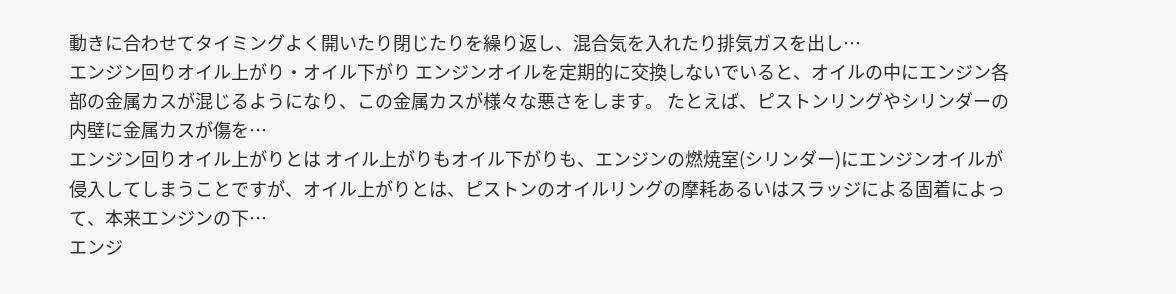動きに合わせてタイミングよく開いたり閉じたりを繰り返し、混合気を入れたり排気ガスを出し…
エンジン回りオイル上がり・オイル下がり エンジンオイルを定期的に交換しないでいると、オイルの中にエンジン各部の金属カスが混じるようになり、この金属カスが様々な悪さをします。 たとえば、ピストンリングやシリンダーの内壁に金属カスが傷を…
エンジン回りオイル上がりとは オイル上がりもオイル下がりも、エンジンの燃焼室(シリンダー)にエンジンオイルが侵入してしまうことですが、オイル上がりとは、ピストンのオイルリングの摩耗あるいはスラッジによる固着によって、本来エンジンの下…
エンジ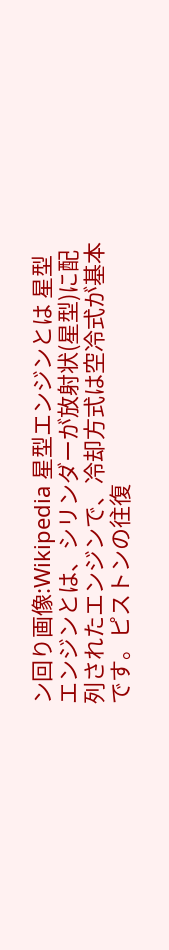ン回り画像:Wikipedia 星型エンジンとは 星型エンジンとは、シリンダーが放射状(星型)に配列されたエンジンで、冷却方式は空冷式が基本です。ピストンの往復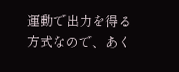運動で出力を得る方式なので、あく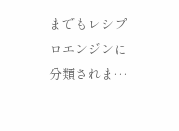までもレシプロエンジンに分類されま…